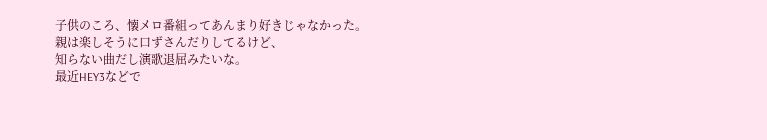子供のころ、懐メロ番組ってあんまり好きじゃなかった。
親は楽しそうに口ずさんだりしてるけど、
知らない曲だし演歌退屈みたいな。
最近HEY3などで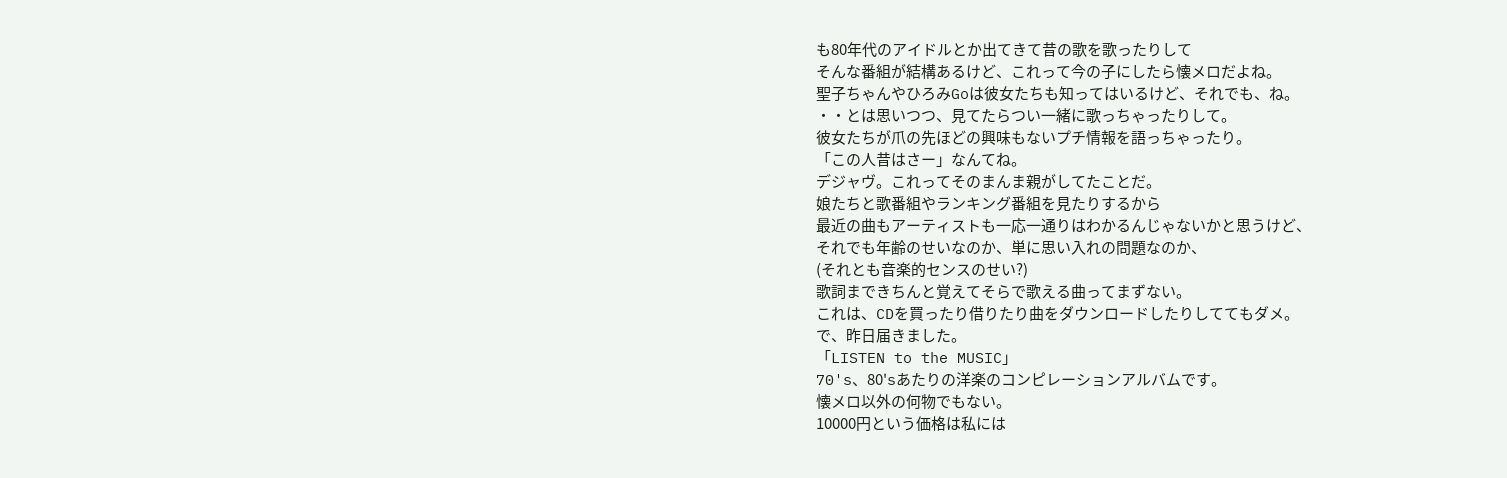も80年代のアイドルとか出てきて昔の歌を歌ったりして
そんな番組が結構あるけど、これって今の子にしたら懐メロだよね。
聖子ちゃんやひろみGoは彼女たちも知ってはいるけど、それでも、ね。
・・とは思いつつ、見てたらつい一緒に歌っちゃったりして。
彼女たちが爪の先ほどの興味もないプチ情報を語っちゃったり。
「この人昔はさー」なんてね。
デジャヴ。これってそのまんま親がしてたことだ。
娘たちと歌番組やランキング番組を見たりするから
最近の曲もアーティストも一応一通りはわかるんじゃないかと思うけど、
それでも年齢のせいなのか、単に思い入れの問題なのか、
(それとも音楽的センスのせい?)
歌詞まできちんと覚えてそらで歌える曲ってまずない。
これは、CDを買ったり借りたり曲をダウンロードしたりしててもダメ。
で、昨日届きました。
「LISTEN to the MUSIC」
70's、80'sあたりの洋楽のコンピレーションアルバムです。
懐メロ以外の何物でもない。
10000円という価格は私には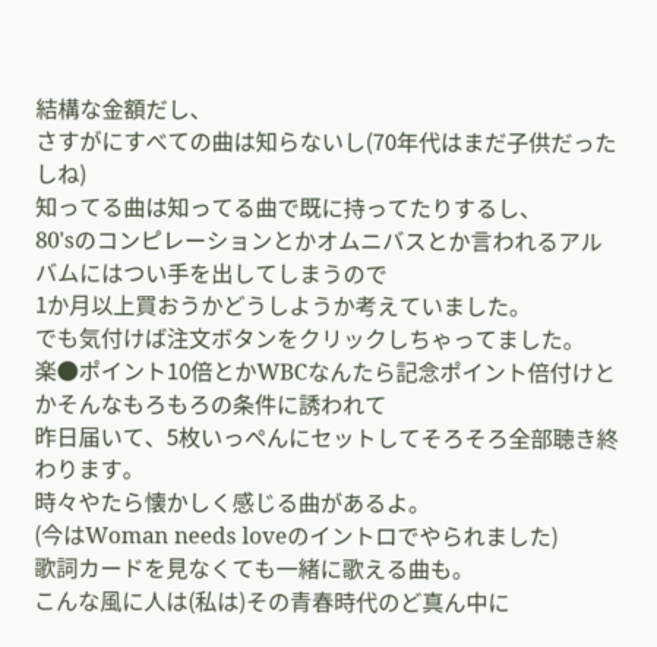結構な金額だし、
さすがにすべての曲は知らないし(70年代はまだ子供だったしね)
知ってる曲は知ってる曲で既に持ってたりするし、
80'sのコンピレーションとかオムニバスとか言われるアルバムにはつい手を出してしまうので
1か月以上買おうかどうしようか考えていました。
でも気付けば注文ボタンをクリックしちゃってました。
楽●ポイント10倍とかWBCなんたら記念ポイント倍付けとかそんなもろもろの条件に誘われて
昨日届いて、5枚いっぺんにセットしてそろそろ全部聴き終わります。
時々やたら懐かしく感じる曲があるよ。
(今はWoman needs loveのイントロでやられました)
歌詞カードを見なくても一緒に歌える曲も。
こんな風に人は(私は)その青春時代のど真ん中に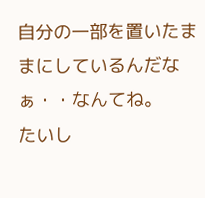自分の一部を置いたままにしているんだなぁ・・なんてね。
たいし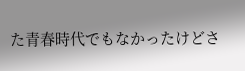た青春時代でもなかったけどさ